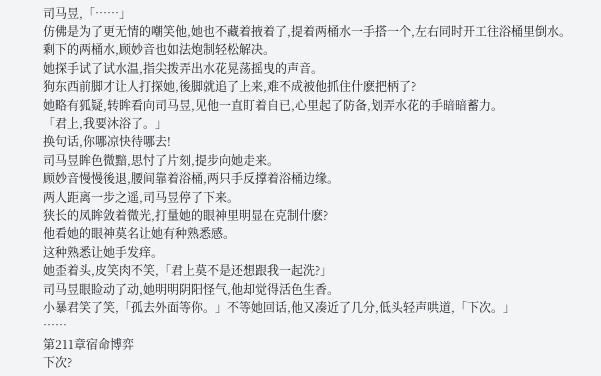司马昱,「……」
仿佛是为了更无情的嘲笑他,她也不藏着掖着了,提着两桶水一手搭一个,左右同时开工往浴桶里倒水。
剩下的两桶水,顾妙音也如法炮制轻松解决。
她探手试了试水温,指尖拨弄出水花晃荡摇曳的声音。
狗东西前脚才让人打探她,後脚就追了上来,难不成被他抓住什麽把柄了?
她略有狐疑,转眸看向司马昱,见他一直盯着自已,心里起了防备,划弄水花的手暗暗蓄力。
「君上,我要沐浴了。」
换句话,你哪凉快待哪去!
司马昱眸色微黯,思忖了片刻,提步向她走来。
顾妙音慢慢後退,腰间靠着浴桶,两只手反撑着浴桶边缘。
两人距离一步之遥,司马昱停了下来。
狭长的凤眸敛着微光,打量她的眼神里明显在克制什麽?
他看她的眼神莫名让她有种熟悉感。
这种熟悉让她手发痒。
她歪着头,皮笑肉不笑,「君上莫不是还想跟我一起洗?」
司马昱眼睑动了动,她明明阴阳怪气,他却觉得活色生香。
小暴君笑了笑,「孤去外面等你。」不等她回话,他又凑近了几分,低头轻声哄道,「下次。」
……
第211章宿命博弈
下次?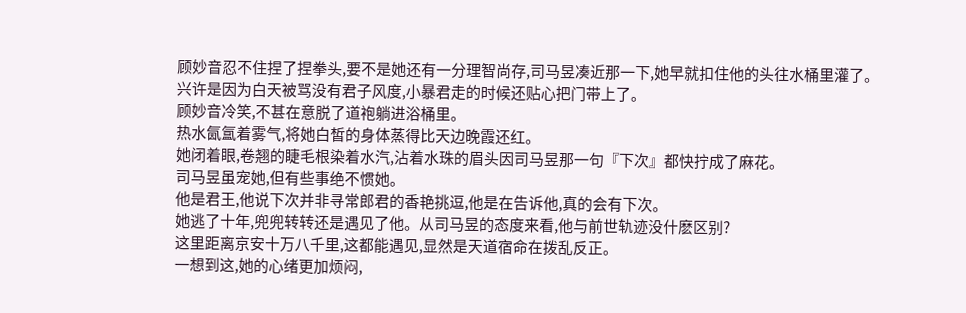顾妙音忍不住捏了捏拳头,要不是她还有一分理智尚存,司马昱凑近那一下,她早就扣住他的头往水桶里灌了。
兴许是因为白天被骂没有君子风度,小暴君走的时候还贴心把门带上了。
顾妙音冷笑,不甚在意脱了道袍躺进浴桶里。
热水氤氲着雾气,将她白皙的身体蒸得比天边晚霞还红。
她闭着眼,卷翘的睫毛根染着水汽,沾着水珠的眉头因司马昱那一句『下次』都快拧成了麻花。
司马昱虽宠她,但有些事绝不惯她。
他是君王,他说下次并非寻常郎君的香艳挑逗,他是在告诉他,真的会有下次。
她逃了十年,兜兜转转还是遇见了他。从司马昱的态度来看,他与前世轨迹没什麽区别?
这里距离京安十万八千里,这都能遇见,显然是天道宿命在拨乱反正。
一想到这,她的心绪更加烦闷,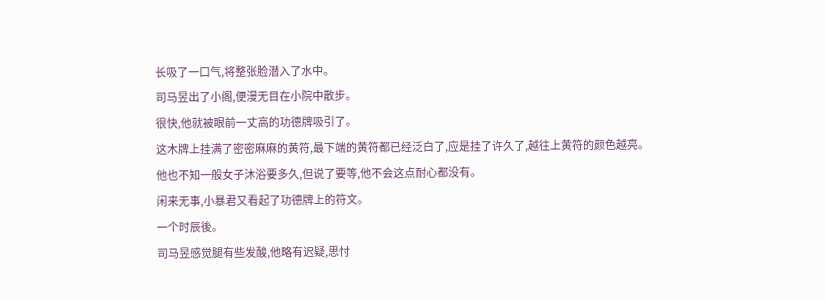长吸了一口气,将整张脸潜入了水中。
司马昱出了小阁,便漫无目在小院中散步。
很快,他就被眼前一丈高的功德牌吸引了。
这木牌上挂满了密密麻麻的黄符,最下端的黄符都已经泛白了,应是挂了许久了,越往上黄符的颜色越亮。
他也不知一般女子沐浴要多久,但说了要等,他不会这点耐心都没有。
闲来无事,小暴君又看起了功德牌上的符文。
一个时辰後。
司马昱感觉腿有些发酸,他略有迟疑,思忖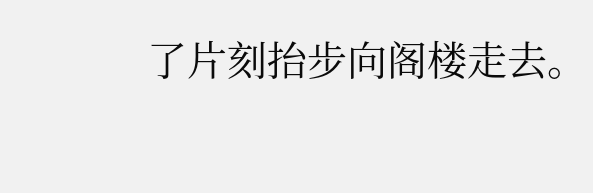了片刻抬步向阁楼走去。